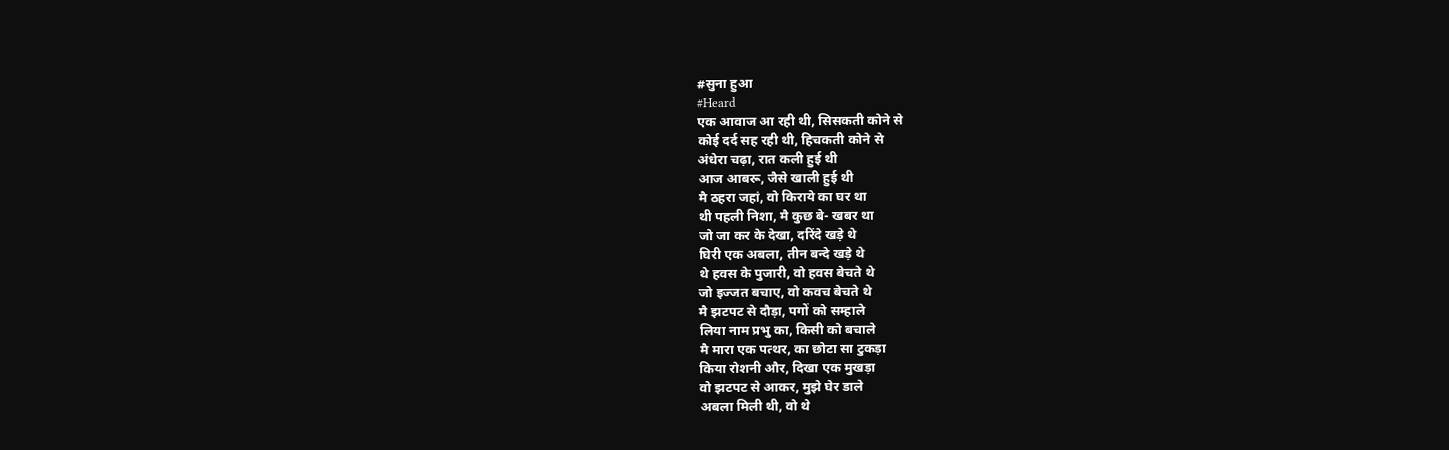#सुना हुआ
#Heard
एक आवाज आ रही थी, सिसकती कोने से
कोई दर्द सह रही थी, हिचकती कोने से
अंधेरा चढ़ा, रात कली हुई थी
आज आबरू, जैसे खाली हुई थी
मै ठहरा जहां, वो किराये का घर था
थी पहली निशा, मै कुछ बे- खबर था
जो जा कर के देखा, दरिंदे खड़े थे
घिरी एक अबला, तीन बन्दे खड़े थे
थे हवस के पुजारी, वो हवस बेचते थे
जो इज्जत बचाए, वो कवच बेचते थे
मै झटपट से दौड़ा, पगों को सम्हाले
लिया नाम प्रभु का, किसी को बचाले
मै मारा एक पत्थर, का छोटा सा टुकड़ा
किया रोशनी और, दिखा एक मुखड़ा
वो झटपट से आकर, मुझे घेर डाले
अबला मिली थी, वो थे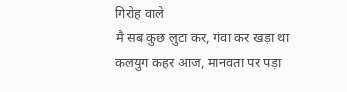गिरोह वाले
मै सब कुछ लुटा कर, गंवा कर खड़ा था
कलयुग कहर आज, मानवता पर पड़ा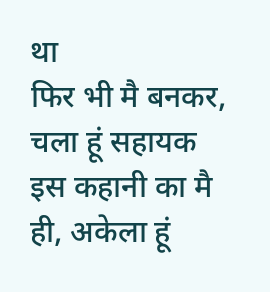था
फिर भी मै बनकर, चला हूं सहायक
इस कहानी का मै ही, अकेला हूं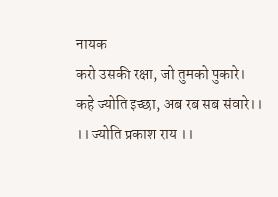नायक
करो उसकी रक्षा, जो तुमको पुकारे।
कहे ज्योति इच्छा, अब रब सब संवारे।।
।। ज्योति प्रकाश राय ।।